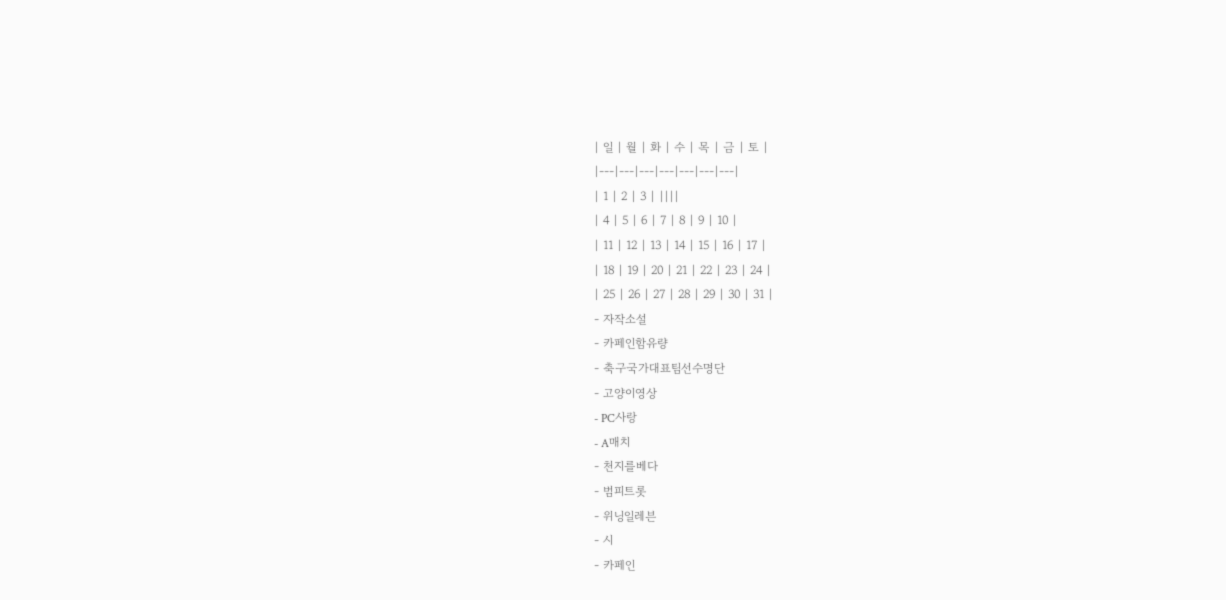| 일 | 월 | 화 | 수 | 목 | 금 | 토 |
|---|---|---|---|---|---|---|
| 1 | 2 | 3 | ||||
| 4 | 5 | 6 | 7 | 8 | 9 | 10 |
| 11 | 12 | 13 | 14 | 15 | 16 | 17 |
| 18 | 19 | 20 | 21 | 22 | 23 | 24 |
| 25 | 26 | 27 | 28 | 29 | 30 | 31 |
- 자작소설
- 카페인함유량
- 축구국가대표팀선수명단
- 고양이영상
- PC사랑
- A매치
- 천지를베다
- 범피트롯
- 위닝일레븐
- 시
- 카페인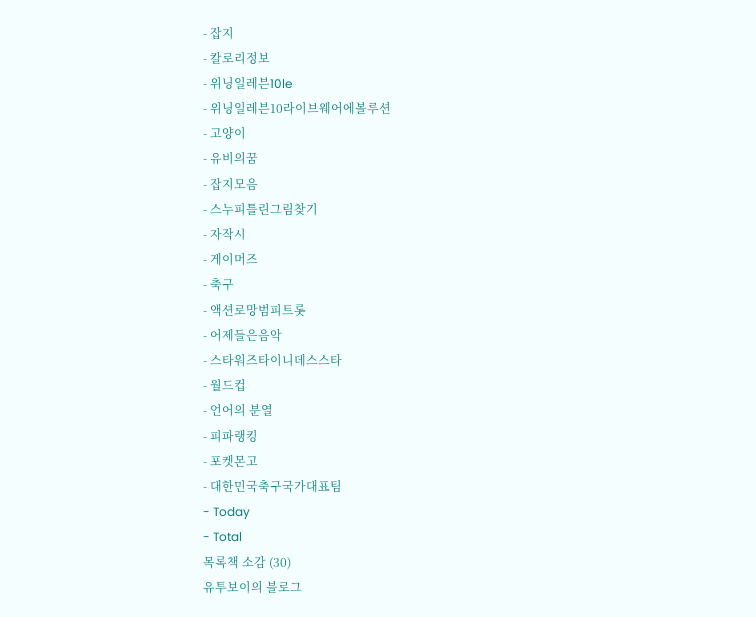- 잡지
- 칼로리정보
- 위닝일레븐10le
- 위닝일레븐10라이브웨어에볼루션
- 고양이
- 유비의꿈
- 잡지모음
- 스누피틀린그림찾기
- 자작시
- 게이머즈
- 축구
- 액션로망범피트롯
- 어제들은음악
- 스타워즈타이니데스스타
- 월드컵
- 언어의 분열
- 피파랭킹
- 포켓몬고
- 대한민국축구국가대표팀
- Today
- Total
목록책 소감 (30)
유투보이의 블로그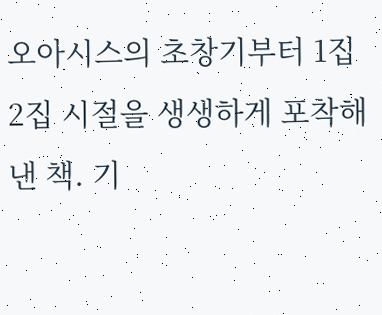오아시스의 초창기부터 1집 2집 시절을 생생하게 포착해낸 책. 기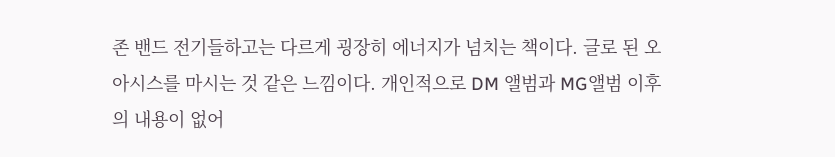존 밴드 전기들하고는 다르게 굉장히 에너지가 넘치는 책이다. 글로 된 오아시스를 마시는 것 같은 느낌이다. 개인적으로 DM 앨범과 MG앨범 이후의 내용이 없어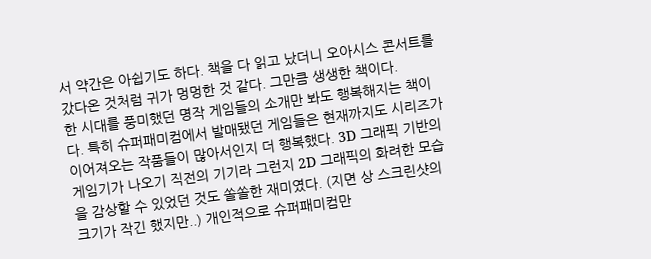서 약간은 아쉽기도 하다. 책을 다 읽고 났더니 오아시스 콘서트를 갔다온 것처럼 귀가 멍멍한 것 같다. 그만큼 생생한 책이다.
한 시대를 풍미했던 명작 게임들의 소개만 봐도 행복해지는 책이다. 특히 슈퍼패미컴에서 발매됐던 게임들은 현재까지도 시리즈가 이어져오는 작품들이 많아서인지 더 행복했다. 3D 그래픽 기반의 게임기가 나오기 직전의 기기라 그런지 2D 그래픽의 화려한 모습을 감상할 수 있었던 것도 쏠쏠한 재미였다. (지면 상 스크린샷의 크기가 작긴 했지만..) 개인적으로 슈퍼패미컴만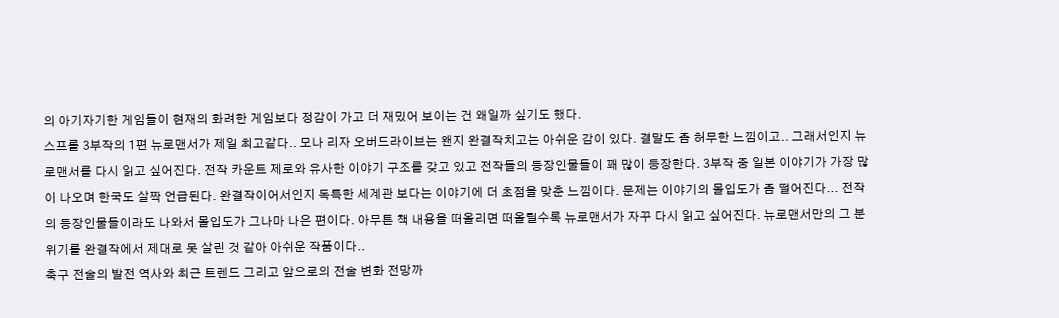의 아기자기한 게임들이 현재의 화려한 게임보다 정감이 가고 더 재밌어 보이는 건 왜일까 싶기도 했다.
스프롤 3부작의 1편 뉴로맨서가 제일 최고같다.. 모나 리자 오버드라이브는 왠지 완결작치고는 아쉬운 감이 있다. 결말도 좀 허무한 느낌이고.. 그래서인지 뉴로맨서를 다시 읽고 싶어진다. 전작 카운트 제로와 유사한 이야기 구조를 갖고 있고 전작들의 등장인물들이 꽤 많이 등장한다. 3부작 중 일본 이야기가 가장 많이 나오며 한국도 살짝 언급된다. 완결작이어서인지 독특한 세계관 보다는 이야기에 더 초점을 맞춘 느낌이다. 문제는 이야기의 몰입도가 좀 떨어진다... 전작의 등장인물들이라도 나와서 몰입도가 그나마 나은 편이다. 아무튼 책 내용을 떠올리면 떠올릴수록 뉴로맨서가 자꾸 다시 읽고 싶어진다. 뉴로맨서만의 그 분위기를 완결작에서 제대로 못 살린 것 같아 아쉬운 작품이다..
축구 전술의 발전 역사와 최근 트렌드 그리고 앞으로의 전술 변화 전망까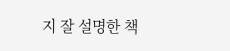지 잘 설명한 책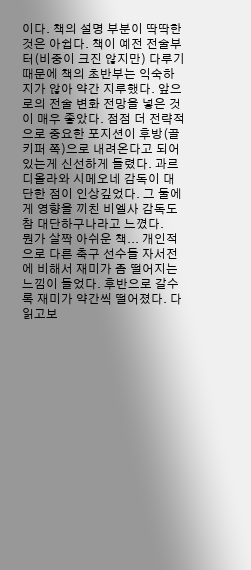이다. 책의 설명 부분이 딱딱한 것은 아쉽다. 책이 예전 전술부터(비중이 크진 않지만) 다루기 때문에 책의 초반부는 익숙하지가 않아 약간 지루했다. 앞으로의 전술 변화 전망을 넣은 것이 매우 좋았다. 점점 더 전략적으로 중요한 포지션이 후방(골키퍼 쪽)으로 내려온다고 되어있는게 신선하게 들렸다. 과르디올라와 시메오네 감독이 대단한 점이 인상깊었다. 그 둘에게 영향을 끼친 비엘사 감독도 참 대단하구나라고 느꼈다.
뭔가 살짝 아쉬운 책... 개인적으로 다른 축구 선수들 자서전에 비해서 재미가 좀 떨어지는 느낌이 들었다. 후반으로 갈수록 재미가 약간씩 떨어졌다. 다 읽고보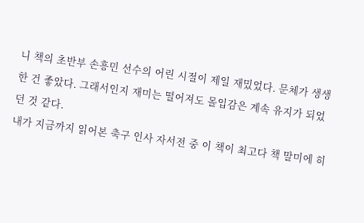니 책의 초반부 손흥민 선수의 어린 시절이 제일 재밌었다. 문체가 생생한 건 좋았다. 그래서인지 재미는 떨어져도 몰입감은 계속 유지가 되었던 것 같다.
내가 지금까지 읽어본 축구 인사 자서전 중 이 책이 최고다 책 말미에 히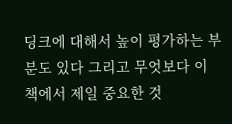딩크에 대해서 높이 평가하는 부분도 있다 그리고 무엇보다 이 책에서 제일 중요한 것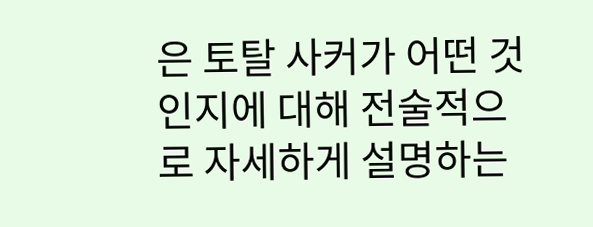은 토탈 사커가 어떤 것인지에 대해 전술적으로 자세하게 설명하는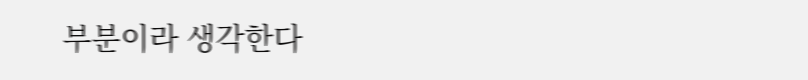부분이라 생각한다